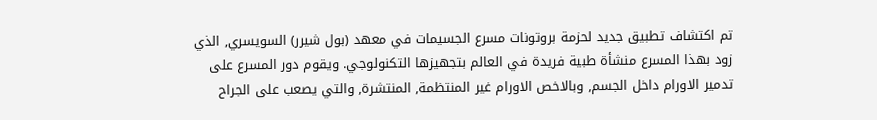تم اكتشاف تطبيق جديد لحزمة بروتونات مسرع الجسيمات في معهد (بول شيرر) السويسري, الذي زود بهذا المسرع منشأة طبية فريدة في العالم بتجهيزها التكنولوجي. ويقوم دور المسرع على تدمير الاورام داخل الجسم, وبالاخص الاورام غير المنتظمة, المنتشرة, والتي يصعب على الجراح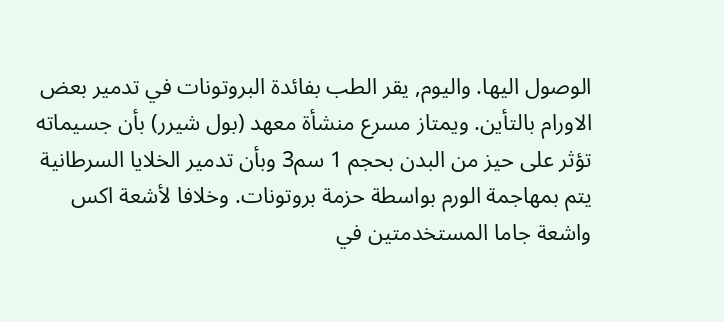الوصول اليها. واليوم, يقر الطب بفائدة البروتونات في تدمير بعض الاورام بالتأين. ويمتاز مسرع منشأة معهد (بول شيرر) بأن جسيماته تؤثر على حيز من البدن بحجم 1 سم3 وبأن تدمير الخلايا السرطانية يتم بمهاجمة الورم بواسطة حزمة بروتونات. وخلافا لأشعة اكس واشعة جاما المستخدمتين في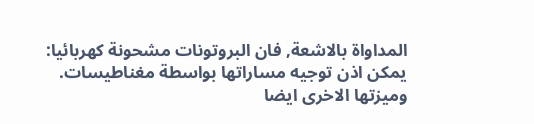المداواة بالاشعة, فان البروتونات مشحونة كهربائيا: يمكن اذن توجيه مساراتها بواسطة مغناطيسات. وميزتها الاخرى ايضا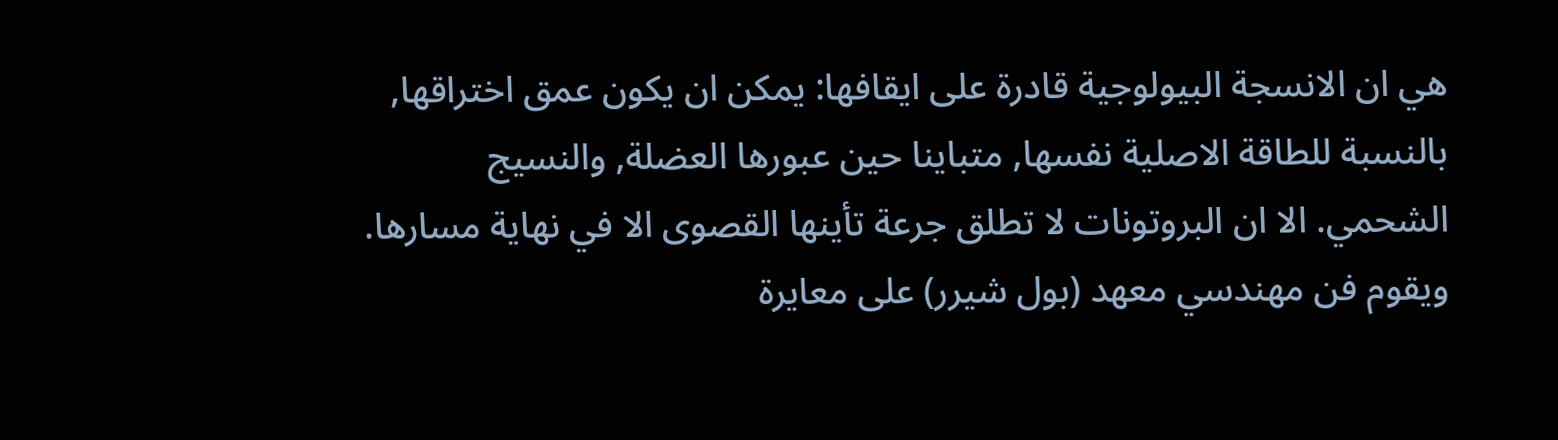هي ان الانسجة البيولوجية قادرة على ايقافها: يمكن ان يكون عمق اختراقها, بالنسبة للطاقة الاصلية نفسها, متباينا حين عبورها العضلة, والنسيج الشحمي. الا ان البروتونات لا تطلق جرعة تأينها القصوى الا في نهاية مسارها. ويقوم فن مهندسي معهد (بول شيرر) على معايرة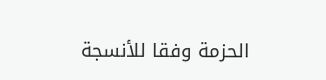الحزمة وفقا للأنسجة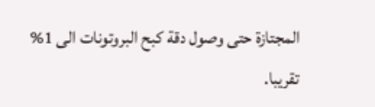المجتازة حتى وصول دقة كبح البروتونات الى 1% تقريبا.